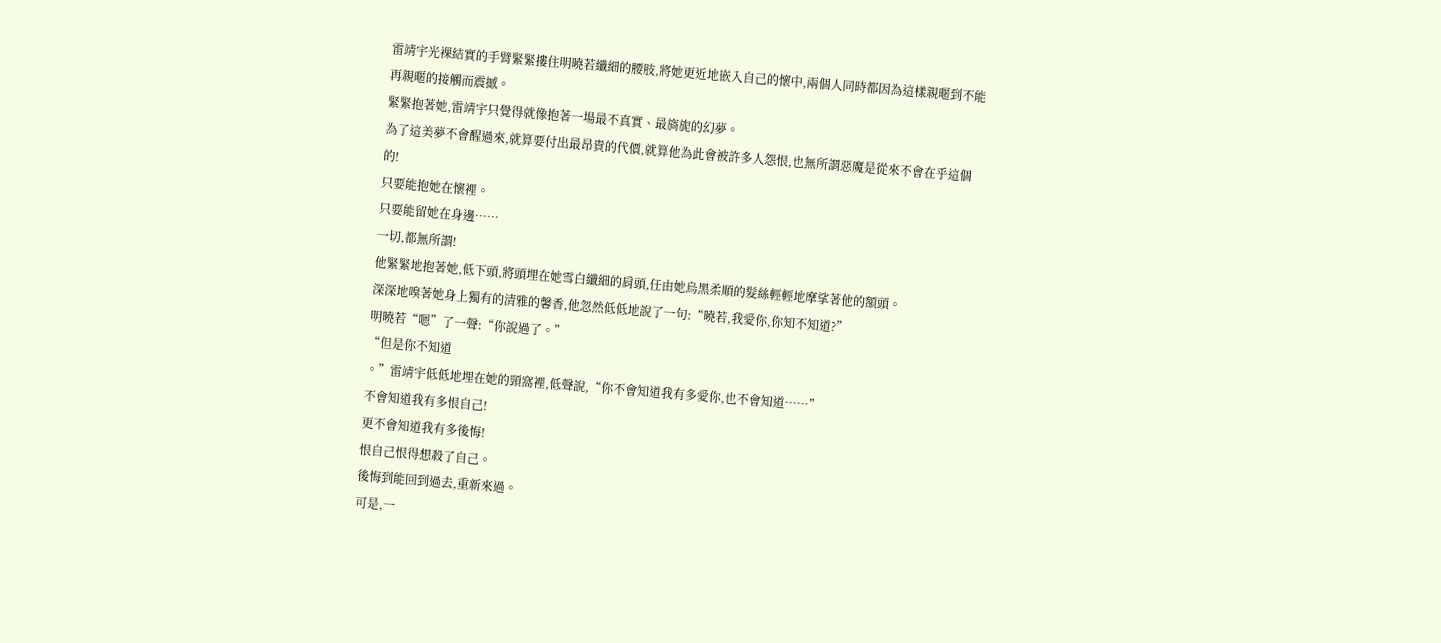雷靖宇光裸結實的手臂緊緊摟住明曉若纖細的腰肢,將她更近地嵌入自己的懷中,兩個人同時都因為這樣親暱到不能再親暱的接觸而震撼。
緊緊抱著她,雷靖宇只覺得就像抱著一場最不真實、最旖旎的幻夢。
為了這美夢不會醒過來,就算要付出最昂貴的代價,就算他為此會被許多人怨恨,也無所謂惡魔是從來不會在乎這個的!
只要能抱她在懷裡。
只要能留她在身邊……
一切,都無所謂!
他緊緊地抱著她,低下頭,將頭埋在她雪白纖細的肩頭,任由她烏黑柔順的髮絲輕輕地摩挲著他的額頭。
深深地嗅著她身上獨有的清雅的馨香,他忽然低低地說了一句:“曉若,我愛你,你知不知道?”
明曉若“嗯”了一聲:“你說過了。”
“但是你不知道
。”雷靖宇低低地埋在她的頸窩裡,低聲說,“你不會知道我有多愛你,也不會知道……”
不會知道我有多恨自己!
更不會知道我有多後悔!
恨自己恨得想殺了自己。
後悔到能回到過去,重新來過。
可是,一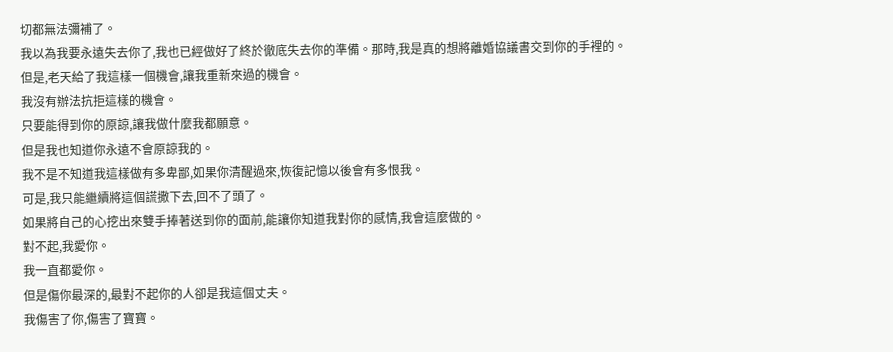切都無法彌補了。
我以為我要永遠失去你了,我也已經做好了終於徹底失去你的準備。那時,我是真的想將離婚協議書交到你的手裡的。
但是,老天給了我這樣一個機會,讓我重新來過的機會。
我沒有辦法抗拒這樣的機會。
只要能得到你的原諒,讓我做什麼我都願意。
但是我也知道你永遠不會原諒我的。
我不是不知道我這樣做有多卑鄙,如果你清醒過來,恢復記憶以後會有多恨我。
可是,我只能繼續將這個謊撒下去,回不了頭了。
如果將自己的心挖出來雙手捧著送到你的面前,能讓你知道我對你的感情,我會這麼做的。
對不起,我愛你。
我一直都愛你。
但是傷你最深的,最對不起你的人卻是我這個丈夫。
我傷害了你,傷害了寶寶。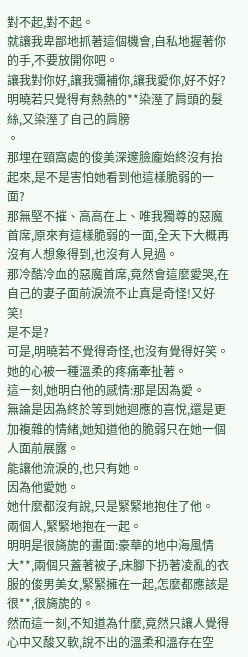對不起,對不起。
就讓我卑鄙地抓著這個機會,自私地握著你的手,不要放開你吧。
讓我對你好,讓我彌補你,讓我愛你,好不好?
明曉若只覺得有熱熱的**染溼了肩頭的髮絲,又染溼了自己的肩膀
。
那埋在頸窩處的俊美深邃臉龐始終沒有抬起來,是不是害怕她看到他這樣脆弱的一面?
那無堅不摧、高高在上、唯我獨尊的惡魔首席,原來有這樣脆弱的一面,全天下大概再沒有人想象得到,也沒有人見過。
那冷酷冷血的惡魔首席,竟然會這麼愛哭,在自己的妻子面前淚流不止真是奇怪!又好笑!
是不是?
可是,明曉若不覺得奇怪,也沒有覺得好笑。
她的心被一種溫柔的疼痛牽扯著。
這一刻,她明白他的感情:那是因為愛。
無論是因為終於等到她迴應的喜悅,還是更加複雜的情緒,她知道他的脆弱只在她一個人面前展露。
能讓他流淚的,也只有她。
因為他愛她。
她什麼都沒有說,只是緊緊地抱住了他。
兩個人,緊緊地抱在一起。
明明是很旖旎的畫面:豪華的地中海風情大**,兩個只蓋著被子,床腳下扔著凌亂的衣服的俊男美女,緊緊擁在一起,怎麼都應該是很**,很旖旎的。
然而這一刻,不知道為什麼,竟然只讓人覺得心中又酸又軟,說不出的溫柔和溫存在空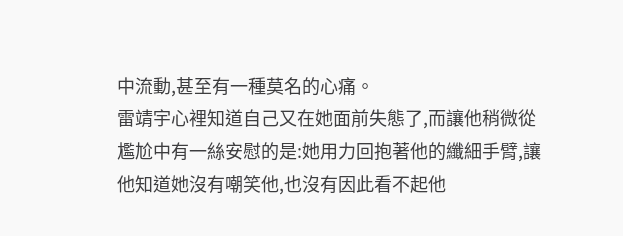中流動,甚至有一種莫名的心痛。
雷靖宇心裡知道自己又在她面前失態了,而讓他稍微從尷尬中有一絲安慰的是:她用力回抱著他的纖細手臂,讓他知道她沒有嘲笑他,也沒有因此看不起他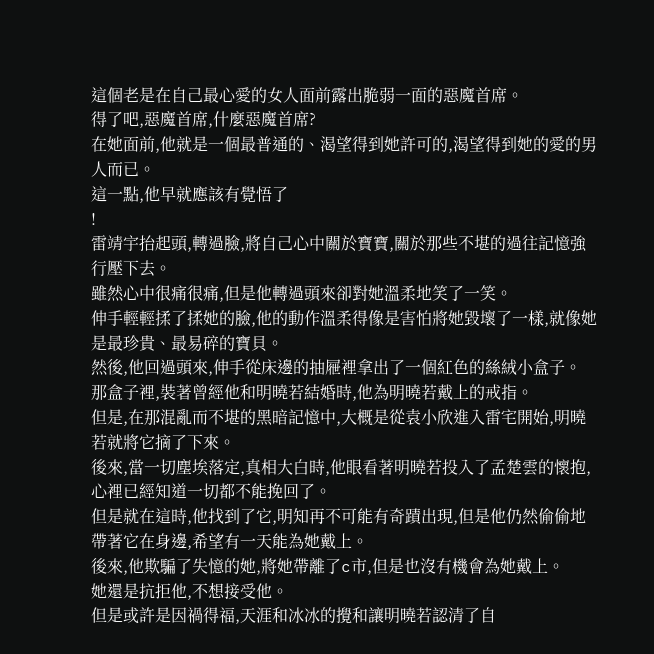這個老是在自己最心愛的女人面前露出脆弱一面的惡魔首席。
得了吧,惡魔首席,什麼惡魔首席?
在她面前,他就是一個最普通的、渴望得到她許可的,渴望得到她的愛的男人而已。
這一點,他早就應該有覺悟了
!
雷靖宇抬起頭,轉過臉,將自己心中關於寶寶,關於那些不堪的過往記憶強行壓下去。
雖然心中很痛很痛,但是他轉過頭來卻對她溫柔地笑了一笑。
伸手輕輕揉了揉她的臉,他的動作溫柔得像是害怕將她毀壞了一樣,就像她是最珍貴、最易碎的寶貝。
然後,他回過頭來,伸手從床邊的抽屜裡拿出了一個紅色的絲絨小盒子。
那盒子裡,裝著曾經他和明曉若結婚時,他為明曉若戴上的戒指。
但是,在那混亂而不堪的黑暗記憶中,大概是從袁小欣進入雷宅開始,明曉若就將它摘了下來。
後來,當一切塵埃落定,真相大白時,他眼看著明曉若投入了孟楚雲的懷抱,心裡已經知道一切都不能挽回了。
但是就在這時,他找到了它,明知再不可能有奇蹟出現,但是他仍然偷偷地帶著它在身邊,希望有一天能為她戴上。
後來,他欺騙了失憶的她,將她帶離了c市,但是也沒有機會為她戴上。
她還是抗拒他,不想接受他。
但是或許是因禍得福,天涯和冰冰的攪和讓明曉若認清了自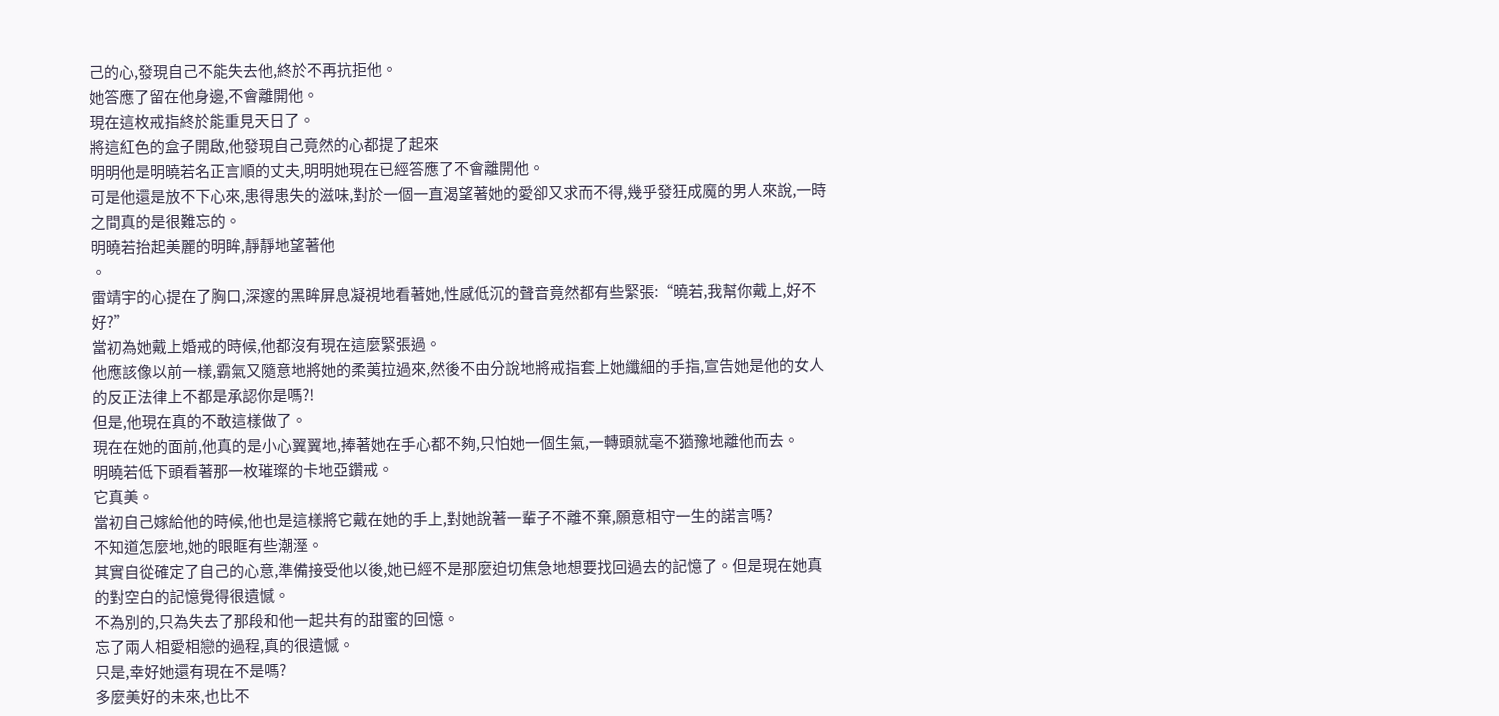己的心,發現自己不能失去他,終於不再抗拒他。
她答應了留在他身邊,不會離開他。
現在這枚戒指終於能重見天日了。
將這紅色的盒子開啟,他發現自己竟然的心都提了起來
明明他是明曉若名正言順的丈夫,明明她現在已經答應了不會離開他。
可是他還是放不下心來,患得患失的滋味,對於一個一直渴望著她的愛卻又求而不得,幾乎發狂成魔的男人來說,一時之間真的是很難忘的。
明曉若抬起美麗的明眸,靜靜地望著他
。
雷靖宇的心提在了胸口,深邃的黑眸屏息凝視地看著她,性感低沉的聲音竟然都有些緊張:“曉若,我幫你戴上,好不好?”
當初為她戴上婚戒的時候,他都沒有現在這麼緊張過。
他應該像以前一樣,霸氣又隨意地將她的柔荑拉過來,然後不由分說地將戒指套上她纖細的手指,宣告她是他的女人的反正法律上不都是承認你是嗎?!
但是,他現在真的不敢這樣做了。
現在在她的面前,他真的是小心翼翼地,捧著她在手心都不夠,只怕她一個生氣,一轉頭就毫不猶豫地離他而去。
明曉若低下頭看著那一枚璀璨的卡地亞鑽戒。
它真美。
當初自己嫁給他的時候,他也是這樣將它戴在她的手上,對她說著一輩子不離不棄,願意相守一生的諾言嗎?
不知道怎麼地,她的眼眶有些潮溼。
其實自從確定了自己的心意,準備接受他以後,她已經不是那麼迫切焦急地想要找回過去的記憶了。但是現在她真的對空白的記憶覺得很遺憾。
不為別的,只為失去了那段和他一起共有的甜蜜的回憶。
忘了兩人相愛相戀的過程,真的很遺憾。
只是,幸好她還有現在不是嗎?
多麼美好的未來,也比不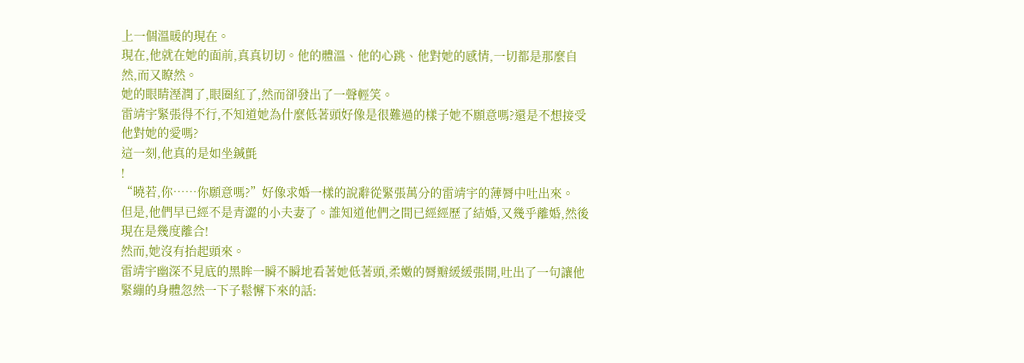上一個溫暖的現在。
現在,他就在她的面前,真真切切。他的體溫、他的心跳、他對她的感情,一切都是那麼自然,而又瞭然。
她的眼睛溼潤了,眼圈紅了,然而卻發出了一聲輕笑。
雷靖宇緊張得不行,不知道她為什麼低著頭好像是很難過的樣子她不願意嗎?還是不想接受他對她的愛嗎?
這一刻,他真的是如坐鍼氈
!
“曉若,你……你願意嗎?”好像求婚一樣的說辭從緊張萬分的雷靖宇的薄脣中吐出來。
但是,他們早已經不是青澀的小夫妻了。誰知道他們之間已經經歷了結婚,又幾乎離婚,然後現在是幾度離合!
然而,她沒有抬起頭來。
雷靖宇幽深不見底的黑眸一瞬不瞬地看著她低著頭,柔嫩的脣瓣緩緩張開,吐出了一句讓他緊繃的身體忽然一下子鬆懈下來的話: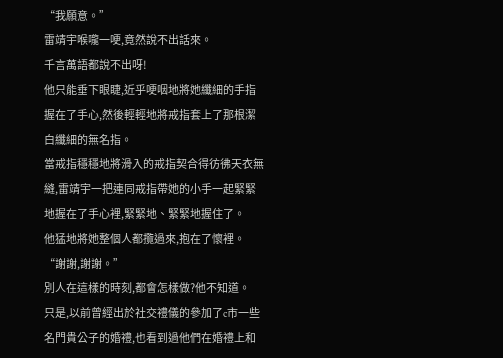“我願意。”
雷靖宇喉嚨一哽,竟然說不出話來。
千言萬語都說不出呀!
他只能垂下眼睫,近乎哽咽地將她纖細的手指握在了手心,然後輕輕地將戒指套上了那根潔白纖細的無名指。
當戒指穩穩地將滑入的戒指契合得彷彿天衣無縫,雷靖宇一把連同戒指帶她的小手一起緊緊地握在了手心裡,緊緊地、緊緊地握住了。
他猛地將她整個人都攬過來,抱在了懷裡。
“謝謝,謝謝。”
別人在這樣的時刻,都會怎樣做?他不知道。
只是,以前曾經出於社交禮儀的參加了c市一些名門貴公子的婚禮,也看到過他們在婚禮上和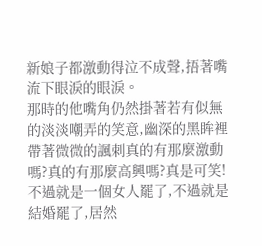新娘子都激動得泣不成聲,捂著嘴流下眼淚的眼淚。
那時的他嘴角仍然掛著若有似無的淡淡嘲弄的笑意,幽深的黑眸裡帶著微微的諷刺真的有那麼激動嗎?真的有那麼高興嗎?真是可笑!
不過就是一個女人罷了,不過就是結婚罷了,居然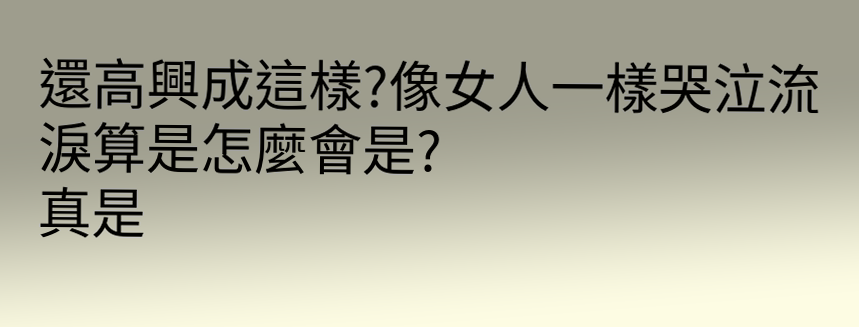還高興成這樣?像女人一樣哭泣流淚算是怎麼會是?
真是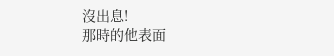沒出息!
那時的他表面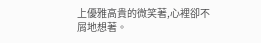上優雅高貴的微笑著,心裡卻不屑地想著。